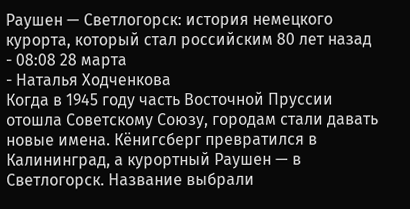Раушен — Светлогорск: история немецкого курорта, который стал российским 80 лет назад
- 08:08 28 марта
- Наталья Ходченкова
Когда в 1945 году часть Восточной Пруссии отошла Советскому Союзу, городам стали давать новые имена. Кёнигсберг превратился в Калининград, а курортный Раушен — в Светлогорск. Название выбрали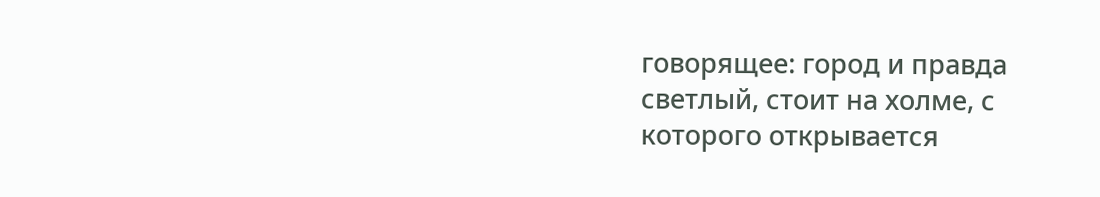говорящее: город и правда светлый, стоит на холме, с которого открывается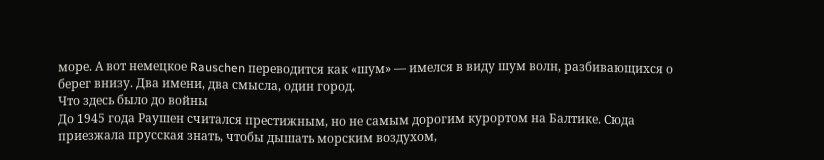море. А вот немецкое Rauschen переводится как «шум» — имелся в виду шум волн, разбивающихся о берег внизу. Два имени, два смысла, один город.
Что здесь было до войны
До 1945 года Раушен считался престижным, но не самым дорогим курортом на Балтике. Сюда приезжала прусская знать, чтобы дышать морским воздухом,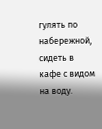гулять по набережной, сидеть в кафе с видом на воду.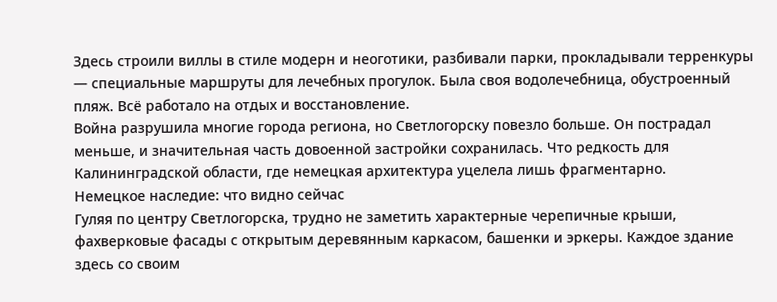Здесь строили виллы в стиле модерн и неоготики, разбивали парки, прокладывали терренкуры — специальные маршруты для лечебных прогулок. Была своя водолечебница, обустроенный пляж. Всё работало на отдых и восстановление.
Война разрушила многие города региона, но Светлогорску повезло больше. Он пострадал меньше, и значительная часть довоенной застройки сохранилась. Что редкость для Калининградской области, где немецкая архитектура уцелела лишь фрагментарно.
Немецкое наследие: что видно сейчас
Гуляя по центру Светлогорска, трудно не заметить характерные черепичные крыши, фахверковые фасады с открытым деревянным каркасом, башенки и эркеры. Каждое здание здесь со своим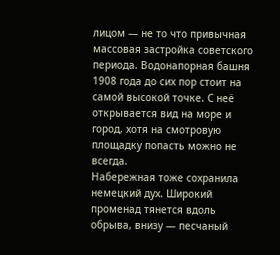лицом — не то что привычная массовая застройка советского периода. Водонапорная башня 1908 года до сих пор стоит на самой высокой точке. С неё открывается вид на море и город, хотя на смотровую площадку попасть можно не всегда.
Набережная тоже сохранила немецкий дух. Широкий променад тянется вдоль обрыва, внизу — песчаный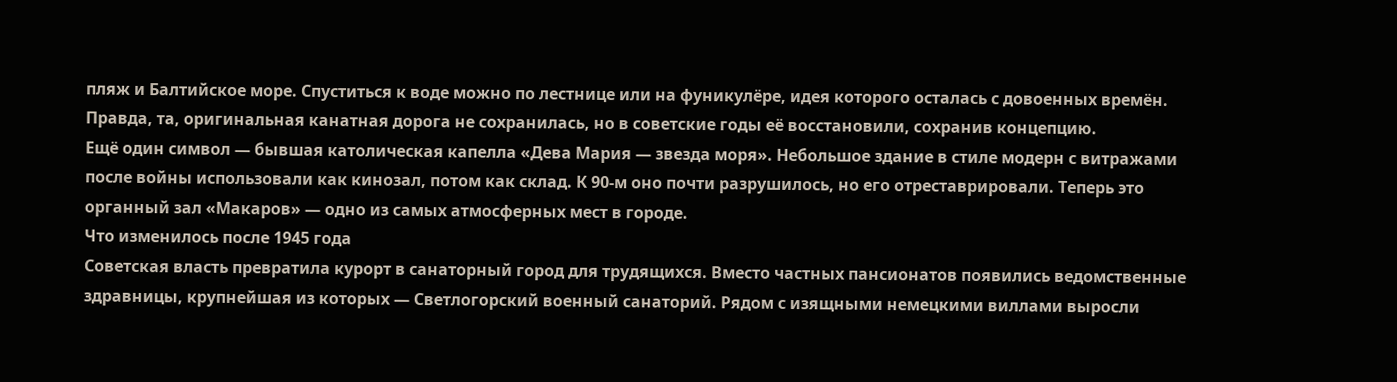пляж и Балтийское море. Спуститься к воде можно по лестнице или на фуникулёре, идея которого осталась с довоенных времён. Правда, та, оригинальная канатная дорога не сохранилась, но в советские годы её восстановили, сохранив концепцию.
Ещё один символ — бывшая католическая капелла «Дева Мария — звезда моря». Небольшое здание в стиле модерн с витражами после войны использовали как кинозал, потом как склад. К 90-м оно почти разрушилось, но его отреставрировали. Теперь это органный зал «Макаров» — одно из самых атмосферных мест в городе.
Что изменилось после 1945 года
Советская власть превратила курорт в санаторный город для трудящихся. Вместо частных пансионатов появились ведомственные здравницы, крупнейшая из которых — Светлогорский военный санаторий. Рядом с изящными немецкими виллами выросли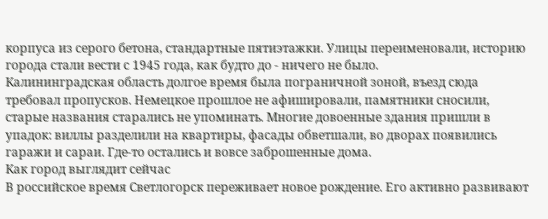корпуса из серого бетона, стандартные пятиэтажки. Улицы переименовали, историю города стали вести с 1945 года, как будто до - ничего не было.
Калининградская область долгое время была пограничной зоной, въезд сюда требовал пропусков. Немецкое прошлое не афишировали, памятники сносили, старые названия старались не упоминать. Многие довоенные здания пришли в упадок: виллы разделили на квартиры, фасады обветшали, во дворах появились гаражи и сараи. Где-то остались и вовсе заброшенные дома.
Как город выглядит сейчас
В российское время Светлогорск переживает новое рождение. Его активно развивают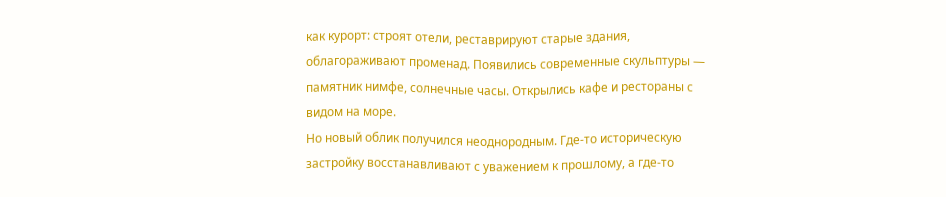как курорт: строят отели, реставрируют старые здания, облагораживают променад. Появились современные скульптуры — памятник нимфе, солнечные часы. Открылись кафе и рестораны с видом на море.
Но новый облик получился неоднородным. Где-то историческую застройку восстанавливают с уважением к прошлому, а где-то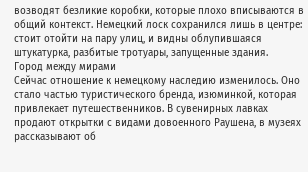возводят безликие коробки, которые плохо вписываются в общий контекст. Немецкий лоск сохранился лишь в центре: стоит отойти на пару улиц, и видны облупившаяся штукатурка, разбитые тротуары, запущенные здания.
Город между мирами
Сейчас отношение к немецкому наследию изменилось. Оно стало частью туристического бренда, изюминкой, которая привлекает путешественников. В сувенирных лавках продают открытки с видами довоенного Раушена, в музеях рассказывают об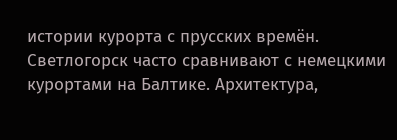истории курорта с прусских времён.
Светлогорск часто сравнивают с немецкими курортами на Балтике. Архитектура,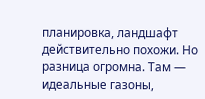планировка, ландшафт действительно похожи. Но разница огромна. Там — идеальные газоны,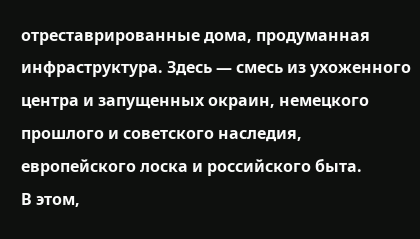отреставрированные дома, продуманная инфраструктура. Здесь — смесь из ухоженного центра и запущенных окраин, немецкого прошлого и советского наследия, европейского лоска и российского быта.
В этом,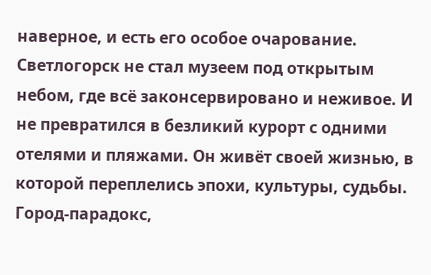наверное, и есть его особое очарование. Светлогорск не стал музеем под открытым небом, где всё законсервировано и неживое. И не превратился в безликий курорт с одними отелями и пляжами. Он живёт своей жизнью, в которой переплелись эпохи, культуры, судьбы. Город-парадокс,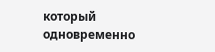который одновременно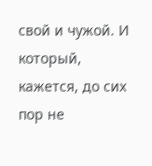свой и чужой. И который, кажется, до сих пор не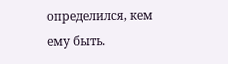определился, кем ему быть.